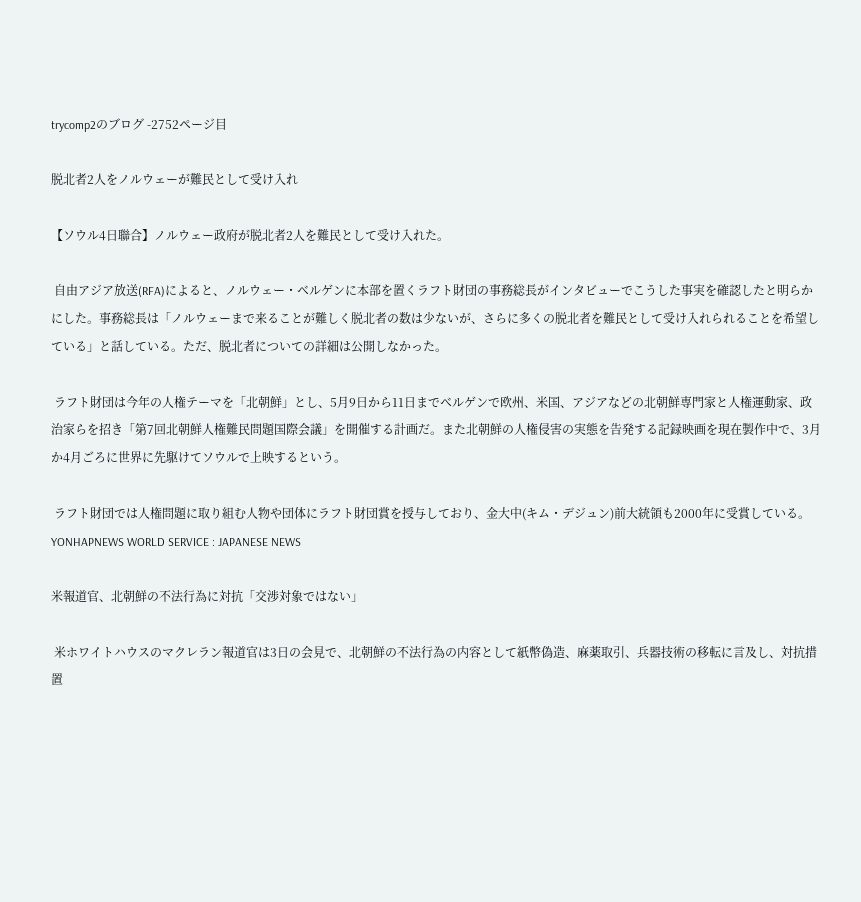trycomp2のブログ -2752ページ目

脱北者2人をノルウェーが難民として受け入れ

【ソウル4日聯合】ノルウェー政府が脱北者2人を難民として受け入れた。

 自由アジア放送(RFA)によると、ノルウェー・ベルゲンに本部を置くラフト財団の事務総長がインタビューでこうした事実を確認したと明らかにした。事務総長は「ノルウェーまで来ることが難しく脱北者の数は少ないが、さらに多くの脱北者を難民として受け入れられることを希望している」と話している。ただ、脱北者についての詳細は公開しなかった。

 ラフト財団は今年の人権テーマを「北朝鮮」とし、5月9日から11日までベルゲンで欧州、米国、アジアなどの北朝鮮専門家と人権運動家、政治家らを招き「第7回北朝鮮人権難民問題国際会議」を開催する計画だ。また北朝鮮の人権侵害の実態を告発する記録映画を現在製作中で、3月か4月ごろに世界に先駆けてソウルで上映するという。

 ラフト財団では人権問題に取り組む人物や団体にラフト財団賞を授与しており、金大中(キム・デジュン)前大統領も2000年に受賞している。
YONHAPNEWS WORLD SERVICE : JAPANESE NEWS

米報道官、北朝鮮の不法行為に対抗「交渉対象ではない」

 米ホワイトハウスのマクレラン報道官は3日の会見で、北朝鮮の不法行為の内容として紙幣偽造、麻薬取引、兵器技術の移転に言及し、対抗措置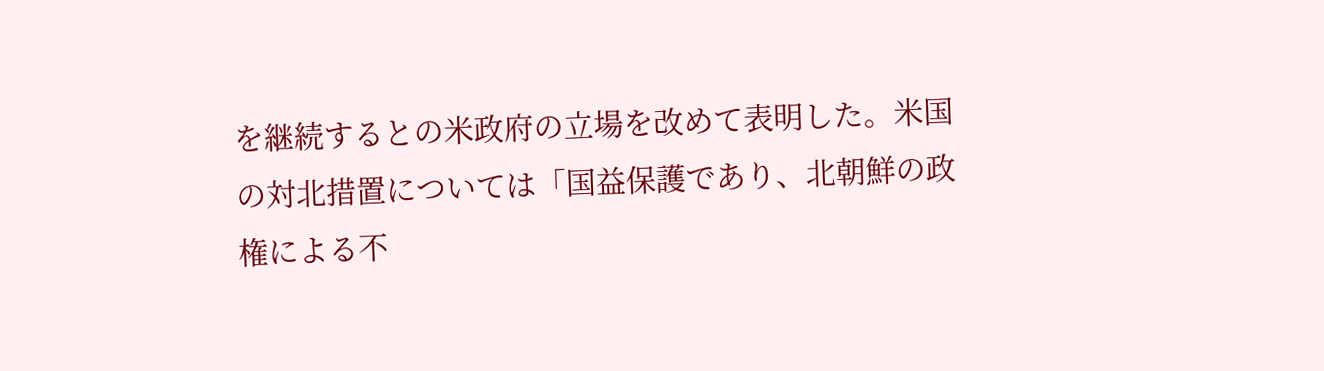を継続するとの米政府の立場を改めて表明した。米国の対北措置については「国益保護であり、北朝鮮の政権による不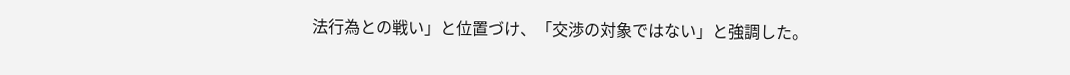法行為との戦い」と位置づけ、「交渉の対象ではない」と強調した。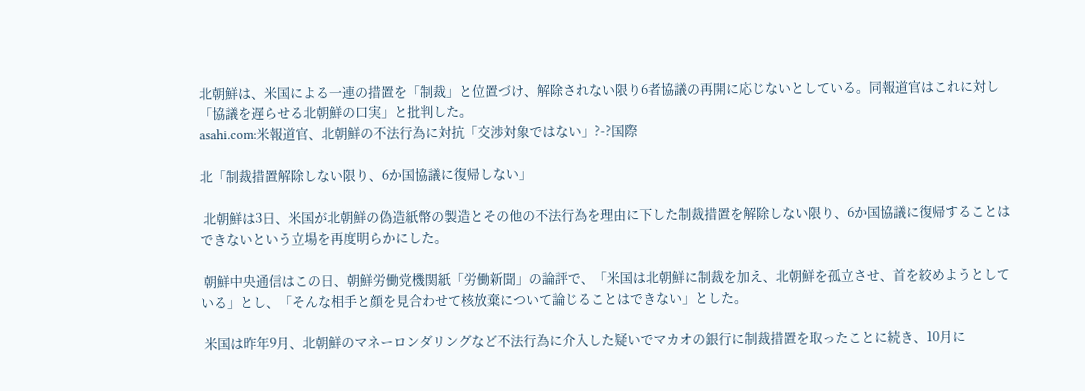北朝鮮は、米国による一連の措置を「制裁」と位置づけ、解除されない限り6者協議の再開に応じないとしている。同報道官はこれに対し「協議を遅らせる北朝鮮の口実」と批判した。
asahi.com:米報道官、北朝鮮の不法行為に対抗「交渉対象ではない」?-?国際

北「制裁措置解除しない限り、6か国協議に復帰しない」

 北朝鮮は3日、米国が北朝鮮の偽造紙幣の製造とその他の不法行為を理由に下した制裁措置を解除しない限り、6か国協議に復帰することはできないという立場を再度明らかにした。

 朝鮮中央通信はこの日、朝鮮労働党機関紙「労働新聞」の論評で、「米国は北朝鮮に制裁を加え、北朝鮮を孤立させ、首を絞めようとしている」とし、「そんな相手と顔を見合わせて核放棄について論じることはできない」とした。

 米国は昨年9月、北朝鮮のマネーロンダリングなど不法行為に介入した疑いでマカオの銀行に制裁措置を取ったことに続き、10月に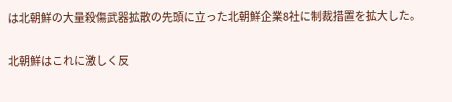は北朝鮮の大量殺傷武器拡散の先頭に立った北朝鮮企業8社に制裁措置を拡大した。

北朝鮮はこれに激しく反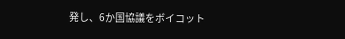発し、6か国協議をボイコット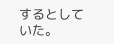するとしていた。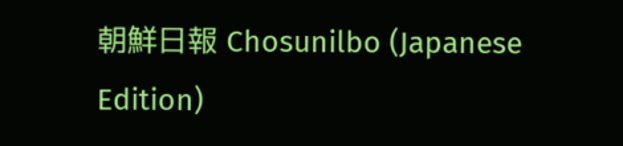朝鮮日報 Chosunilbo (Japanese Edition)